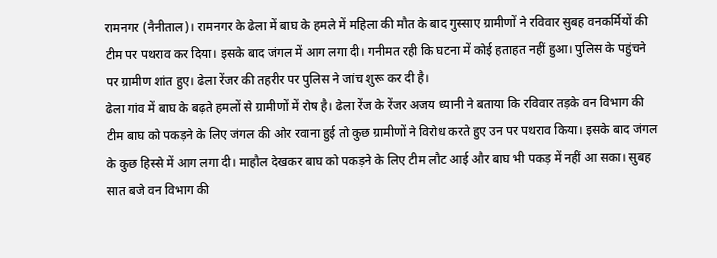रामनगर (नैनीताल)। रामनगर के ढेला में बाघ के हमले में महिला की मौत के बाद गुस्साए ग्रामीणों ने रविवार सुबह वनकर्मियों की टीम पर पथराव कर दिया। इसके बाद जंगल में आग लगा दी। गनीमत रही कि घटना में कोई हताहत नहीं हुआ। पुलिस के पहुंचने पर ग्रामीण शांत हुए। ढेला रेंजर की तहरीर पर पुलिस ने जांच शुरू कर दी है।
ढेला गांव में बाघ के बढ़ते हमलों से ग्रामीणों में रोष है। ढेला रेंज के रेंजर अजय ध्यानी ने बताया कि रविवार तड़के वन विभाग की टीम बाघ को पकड़ने के लिए जंगल की ओर रवाना हुई तो कुछ ग्रामीणों ने विरोध करते हुए उन पर पथराव किया। इसके बाद जंगल के कुछ हिस्से में आग लगा दी। माहौल देखकर बाघ को पकड़ने के लिए टीम लौट आई और बाघ भी पकड़ में नहीं आ सका। सुबह सात बजे वन विभाग की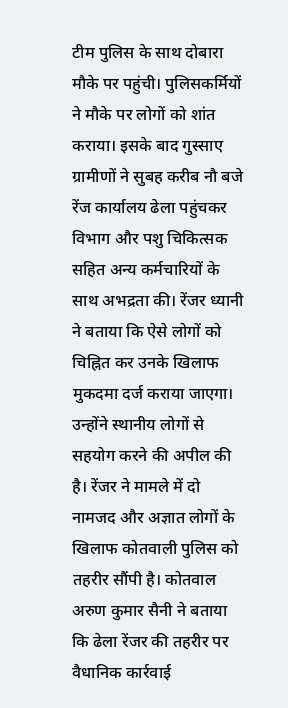टीम पुलिस के साथ दोबारा मौके पर पहुंची। पुलिसकर्मियों ने मौके पर लोगों को शांत कराया। इसके बाद गुस्साए ग्रामीणों ने सुबह करीब नौ बजे रेंज कार्यालय ढेला पहुंचकर विभाग और पशु चिकित्सक सहित अन्य कर्मचारियों के साथ अभद्रता की। रेंजर ध्यानी ने बताया कि ऐसे लोगों को चिह्नित कर उनके खिलाफ मुकदमा दर्ज कराया जाएगा। उन्होंने स्थानीय लोगों से सहयोग करने की अपील की है। रेंजर ने मामले में दो नामजद और अज्ञात लोगों के खिलाफ कोतवाली पुलिस को तहरीर सौंपी है। कोतवाल अरुण कुमार सैनी ने बताया कि ढेला रेंजर की तहरीर पर वैधानिक कार्रवाई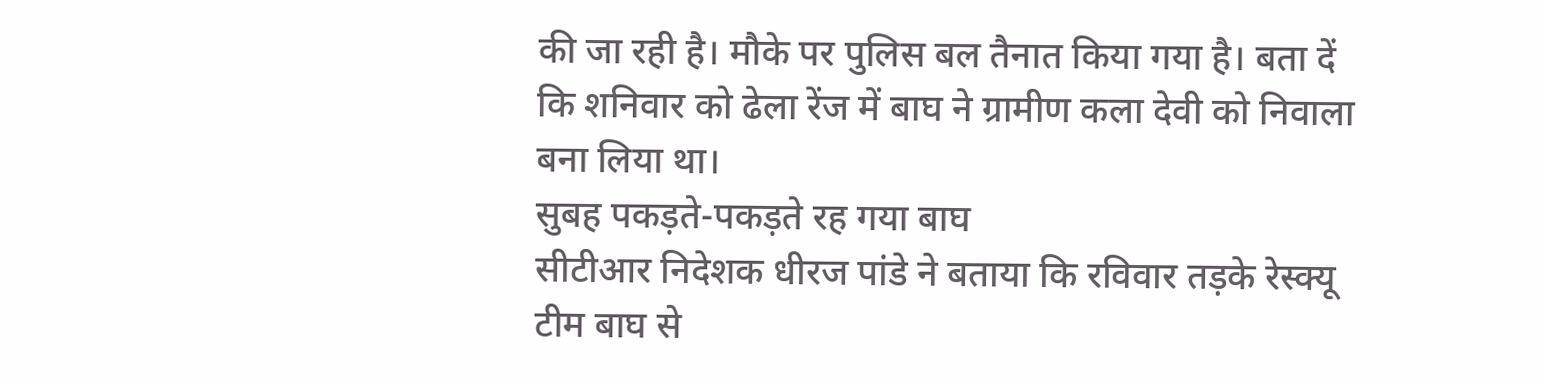की जा रही है। मौके पर पुलिस बल तैनात किया गया है। बता दें कि शनिवार को ढेला रेंज में बाघ ने ग्रामीण कला देवी को निवाला बना लिया था।
सुबह पकड़ते-पकड़ते रह गया बाघ
सीटीआर निदेशक धीरज पांडे ने बताया कि रविवार तड़के रेस्क्यू टीम बाघ से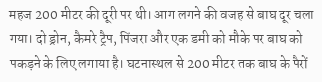महज 200 मीटर की दूरी पर थी। आग लगने की वजह से बाघ दूर चला गया। दो ड्रोन, कैमरे ट्रैप, पिंजरा और एक डमी को मौके पर बाघ को पकड़ने के लिए लगाया है। घटनास्थल से 200 मीटर तक बाघ के पैरों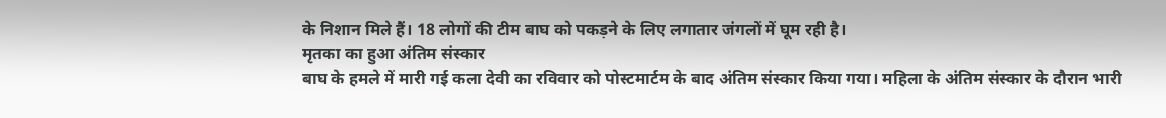के निशान मिले हैं। 18 लोगों की टीम बाघ को पकड़ने के लिए लगातार जंगलों में घूम रही है।
मृतका का हुआ अंतिम संस्कार
बाघ के हमले में मारी गई कला देवी का रविवार को पोस्टमार्टम के बाद अंतिम संस्कार किया गया। महिला के अंतिम संस्कार के दौरान भारी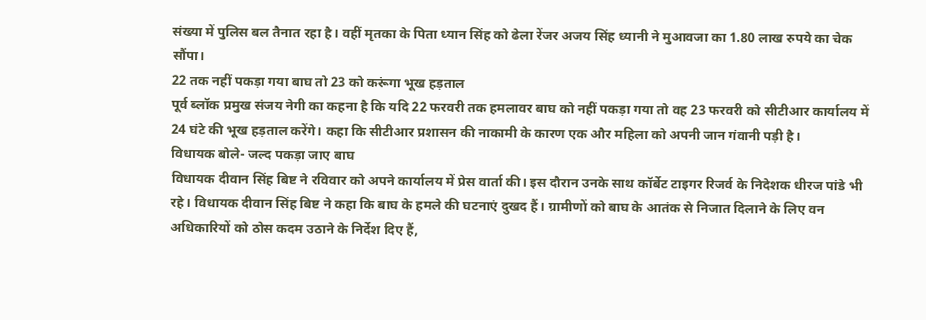संख्या में पुलिस बल तैनात रहा है। वहीं मृतका के पिता ध्यान सिंह को ढेला रेंजर अजय सिंह ध्यानी ने मुआवजा का 1.80 लाख रुपये का चेक सौंपा।
22 तक नहीं पकड़ा गया बाघ तो 23 को करूंगा भूख हड़ताल
पूर्व ब्लॉक प्रमुख संजय नेगी का कहना है कि यदि 22 फरवरी तक हमलावर बाघ को नहीं पकड़ा गया तो वह 23 फरवरी को सीटीआर कार्यालय में 24 घंटे की भूख हड़ताल करेंगे। कहा कि सीटीआर प्रशासन की नाकामी के कारण एक और महिला को अपनी जान गंवानी पड़ी है।
विधायक बोले- जल्द पकड़ा जाए बाघ
विधायक दीवान सिंह बिष्ट ने रविवार को अपने कार्यालय में प्रेस वार्ता की। इस दौरान उनके साथ कॉर्बेट टाइगर रिजर्व के निदेशक धीरज पांडे भी रहे। विधायक दीवान सिंह बिष्ट ने कहा कि बाघ के हमले की घटनाएं दुखद हैं। ग्रामीणों को बाघ के आतंक से निजात दिलाने के लिए वन अधिकारियों को ठोस कदम उठाने के निर्देश दिए हैं,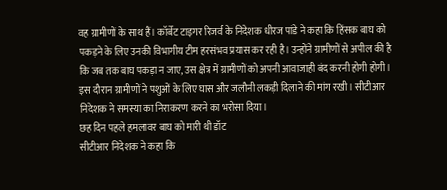वह ग्रामीणों के साथ हैं। कॉर्बेट टाइगर रिजर्व के निदेशक धीरज पांडे ने कहा कि हिंसक बाघ को पकड़ने के लिए उनकी विभागीय टीम हरसंभव प्रयास कर रही है। उन्होंने ग्रामीणों से अपील की है कि जब तक बाघ पकड़ा न जाए, उस क्षेत्र में ग्रामीणों को अपनी आवाजाही बंद करनी होगी होगी। इस दौरान ग्रामीणों ने पशुओं के लिए घास और जलौनी लकड़ी दिलाने की मांग रखी। सीटीआर निदेशक ने समस्या का निराकरण करने का भरोसा दिया।
छह दिन पहले हमलावर बाघ को मारी थी डॉट
सीटीआर निदेशक ने कहा कि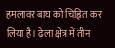हमलावर बाघ को चिह्नित कर लिया है। ढेला क्षेत्र में तीन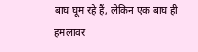बाघ घूम रहे हैं, लेकिन एक बाघ ही हमलावर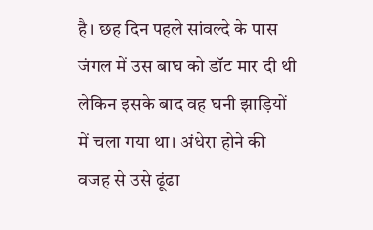है। छह दिन पहले सांवल्दे के पास जंगल में उस बाघ को डॉट मार दी थी लेकिन इसके बाद वह घनी झाड़ियों में चला गया था। अंधेरा होने की वजह से उसे ढूंढा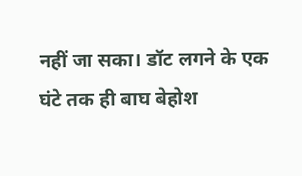नहीं जा सका। डॉट लगने के एक घंटे तक ही बाघ बेहोश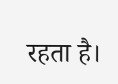रहता है।